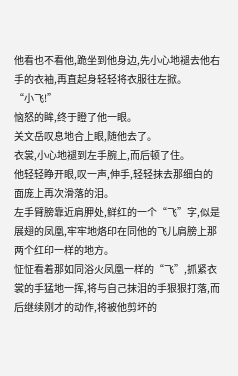他看也不看他,跪坐到他身边,先小心地褪去他右手的衣袖,再直起身轻轻将衣服往左掀。
“小飞!”
恼怒的眸,终于瞪了他一眼。
关文岳叹息地合上眼,随他去了。
衣裳,小心地褪到左手腕上,而后顿了住。
他轻轻睁开眼,叹一声,伸手,轻轻抹去那细白的面庞上再次滑落的泪。
左手臂膀靠近肩胛处,鲜红的一个“飞”字,似是展翅的凤凰,牢牢地烙印在同他的飞儿肩膀上那两个红印一样的地方。
怔怔看着那如同浴火凤凰一样的“飞”,抓紧衣裳的手猛地一挥,将与自己抹泪的手狠狠打落,而后继续刚才的动作,将被他剪坏的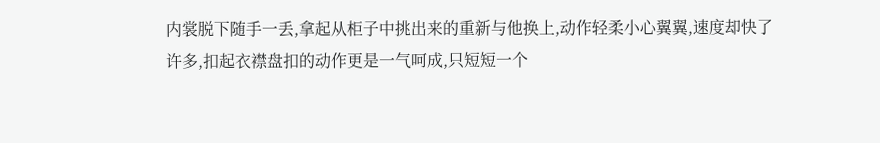内裳脱下随手一丢,拿起从柜子中挑出来的重新与他换上,动作轻柔小心翼翼,速度却快了许多,扣起衣襟盘扣的动作更是一气呵成,只短短一个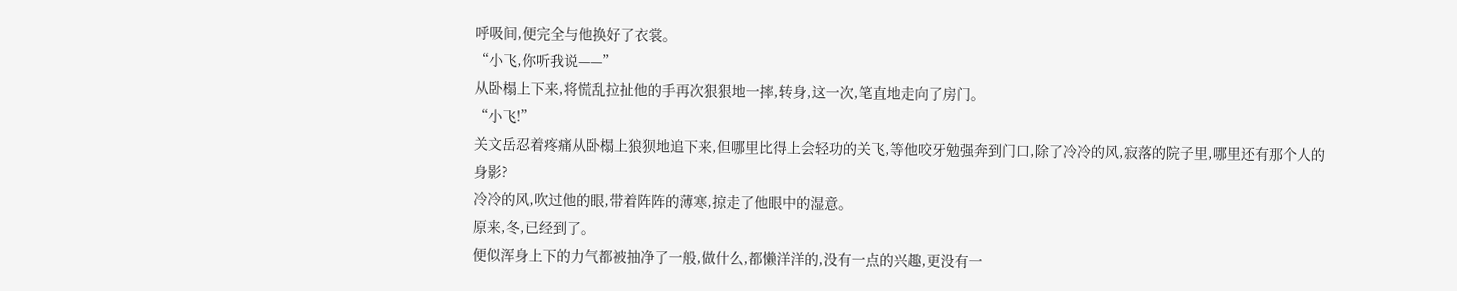呼吸间,便完全与他换好了衣裳。
“小飞,你听我说——”
从卧榻上下来,将慌乱拉扯他的手再次狠狠地一摔,转身,这一次,笔直地走向了房门。
“小飞!”
关文岳忍着疼痛从卧榻上狼狈地追下来,但哪里比得上会轻功的关飞,等他咬牙勉强奔到门口,除了冷冷的风,寂落的院子里,哪里还有那个人的身影?
冷冷的风,吹过他的眼,带着阵阵的薄寒,掠走了他眼中的湿意。
原来,冬,已经到了。
便似浑身上下的力气都被抽净了一般,做什么,都懒洋洋的,没有一点的兴趣,更没有一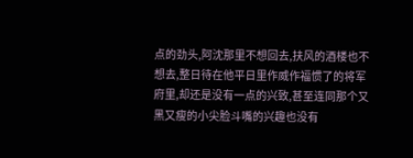点的劲头,阿沈那里不想回去,扶风的酒楼也不想去,整日待在他平日里作威作福惯了的将军府里,却还是没有一点的兴致,甚至连同那个又黑又瘦的小尖脸斗嘴的兴趣也没有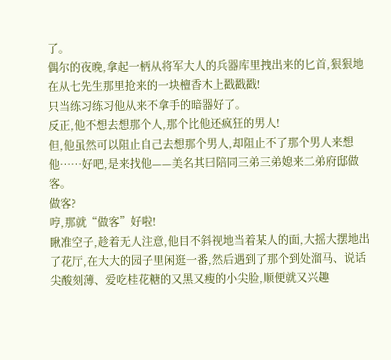了。
偶尔的夜晚,拿起一柄从将军大人的兵器库里拽出来的匕首,狠狠地在从七先生那里抢来的一块檀香木上戳戳戳!
只当练习练习他从来不拿手的暗器好了。
反正,他不想去想那个人,那个比他还疯狂的男人!
但,他虽然可以阻止自己去想那个男人,却阻止不了那个男人来想他……好吧,是来找他——美名其曰陪同三弟三弟媳来二弟府邸做客。
做客?
哼,那就“做客”好啦!
瞅准空子,趁着无人注意,他目不斜视地当着某人的面,大摇大摆地出了花厅,在大大的园子里闲逛一番,然后遇到了那个到处溜马、说话尖酸刻薄、爱吃桂花糖的又黑又瘦的小尖脸,顺便就又兴趣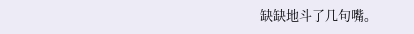缺缺地斗了几句嘴。